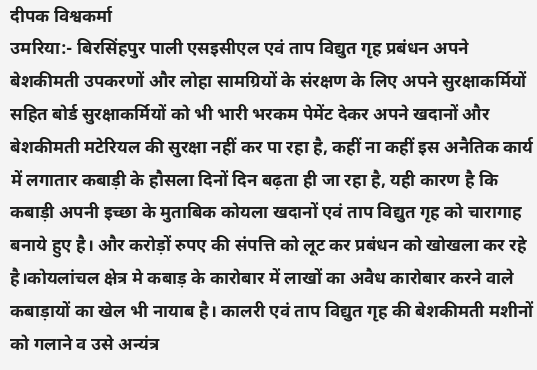दीपक विश्वकर्मा
उमरिया:- बिरसिंहपुर पाली एसइसीएल एवं ताप विद्युत गृह प्रबंधन अपने बेशकीमती उपकरणों और लोहा सामग्रियों के संरक्षण के लिए अपने सुरक्षाकर्मियों सहित बोर्ड सुरक्षाकर्मियों को भी भारी भरकम पेमेंट देकर अपने खदानों और बेशकीमती मटेरियल की सुरक्षा नहीं कर पा रहा है, कहीं ना कहीं इस अनैतिक कार्य में लगातार कबाड़ी के हौसला दिनों दिन बढ़ता ही जा रहा है, यही कारण है कि कबाड़ी अपनी इच्छा के मुताबिक कोयला खदानों एवं ताप विद्युत गृह को चारागाह बनाये हुए है। और करोड़ों रुपए की संपत्ति को लूट कर प्रबंधन को खोखला कर रहे है।कोयलांचल क्षेत्र मे कबाड़ के कारोबार में लाखों का अवैध कारोबार करने वाले कबाड़ायों का खेल भी नायाब है। कालरी एवं ताप विद्युत गृह की बेशकीमती मशीनों को गलाने व उसे अन्यंत्र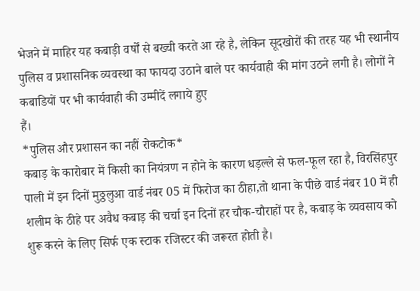भेजने में माहिर यह कबाड़ी वर्षों से बख्ची करते आ रहे है, लेकिन सूदखोरों की तरह यह भी स्थानीय पुलिस व प्रशासनिक व्यवस्था का फायदा उठाने बाले पर कार्यवाही की मांग उठने लगी है। लोगों ने कबाडियों पर भी कार्यवाही की उम्मीदें लगाये हुए
हैं।
*पुलिस और प्रशासन का नहीं रोकटोक*
कबाड़ के कारोबार में किसी का नियंत्रण न होने के कारण धड़ल्ले से फल-फूल रहा है, विरसिंहपुर पाली में इन दिनों मुठ्ठलुआ वार्ड नंबर 05 में फिरोज का ठीहा,तो थाना के पीछे वार्ड नंबर 10 में ही शलीम के ठीहे पर अवैध कबाड़ की चर्चा इन दिनों हर चौक-चौराहों पर है, कबाड़ के व्यवसाय को शुरू करने के लिए सिर्फ एक स्टाक रजिस्टर की जरूरत होती है।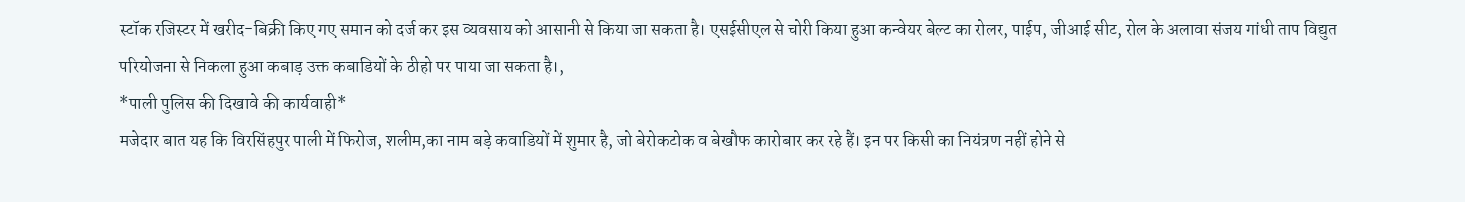स्टॉक रजिस्टर में खरीद-बिक्री किए गए समान को दर्ज कर इस व्यवसाय को आसानी से किया जा सकता है। एसईसीएल से चोरी किया हुआ कन्वेयर बेल्ट का रोलर, पाईप, जीआई सीट, रोल के अलावा संजय गांधी ताप विद्युत परियोजना से निकला हुआ कबाड़ उक्त कबाडियों के ठीहो पर पाया जा सकता है।,
*पाली पुलिस की दिखावे की कार्यवाही*
मजेदार बात यह कि विरसिंहपुर पाली में फिरोज, शलीम,का नाम बड़े कवाडियों में शुमार है, जो बेरोकटोक व बेखौफ कारोबार कर रहे हैं। इन पर किसी का नियंत्रण नहीं होने से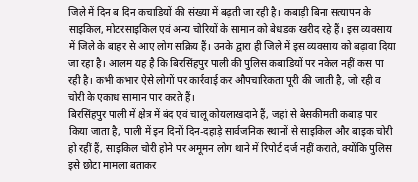जिले में दिन ब दिन कचाडियों की संख्या में बढ़ती जा रही है। कबाड़ी बिना सत्यापन के साइकिल, मोटरसाइकिल एवं अन्य चोरियों के सामान को बेधडक खरीद रहे हैं। इस व्यवसाय में जिले के बाहर से आए लोग सक्रिय हैं। उनके द्वारा ही जिले में इस व्यवसाय को बढ़ावा दिया जा रहा है। आलम यह है कि बिरसिंहपुर पाली की पुलिस कबाडियों पर नकेल नहीं कस पा रही है। कभी कभार ऐसे लोगों पर कार्रवाई कर औपचारिकता पूरी की जाती है, जो रही व चोरी के एकाध सामान पार करते हैं।
बिरसिंहपुर पाली में क्षेत्र में बंद एवं चालू कोयलाखदाने हैं, जहां से बेसकीमती कबाड़ पार किया जाता है, पाली में इन दिनों दिन-दहाड़े सार्वजनिक स्थानों से साइकिल और बाइक चोरी हो रहीं हैं, साइकिल चोरी होने पर अमूमन लोग थाने में रिपोर्ट दर्ज नहीं कराते, क्योंकि पुलिस इसे छोटा मामला बताकर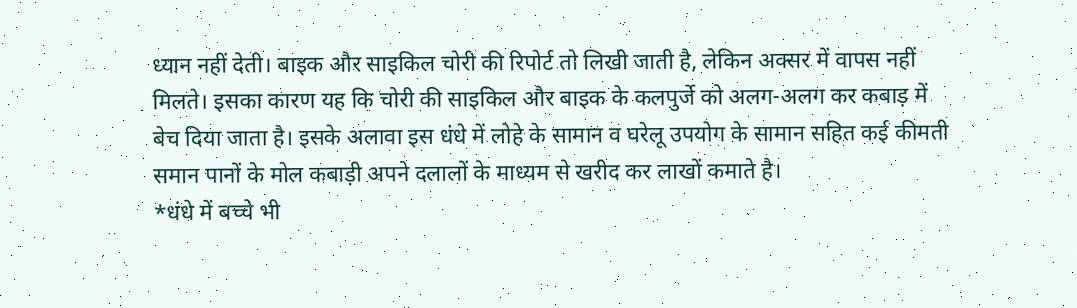ध्यान नहीं देती। बाइक और साइकिल चोरी की रिपोर्ट तो लिखी जाती है, लेकिन अक्सर में वापस नहीं मिलते। इसका कारण यह कि चोरी की साइकिल और बाइक के कलपुर्जे को अलग-अलग कर कबाड़ में बेच दिया जाता है। इसके अलावा इस धंधे में लोहे के सामान व घरेलू उपयोग के सामान सहित कई कीमती समान पानों के मोल कबाड़ी अपने दलालों के माध्यम से खरीद कर लाखों कमाते है।
*धंधे में बच्चे भी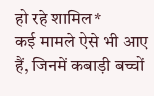हो रहे शामिल*
कई मामले ऐसे भी आए हैं, जिनमें कबाड़ी बच्चों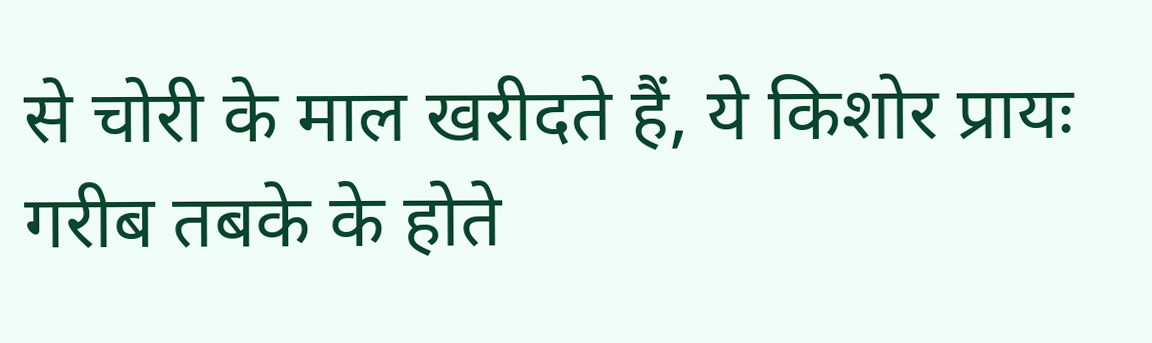से चोरी के माल खरीदते हैं, ये किशोर प्रायः गरीब तबके के होते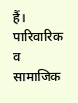हैं। पारिवारिक व सामाजिक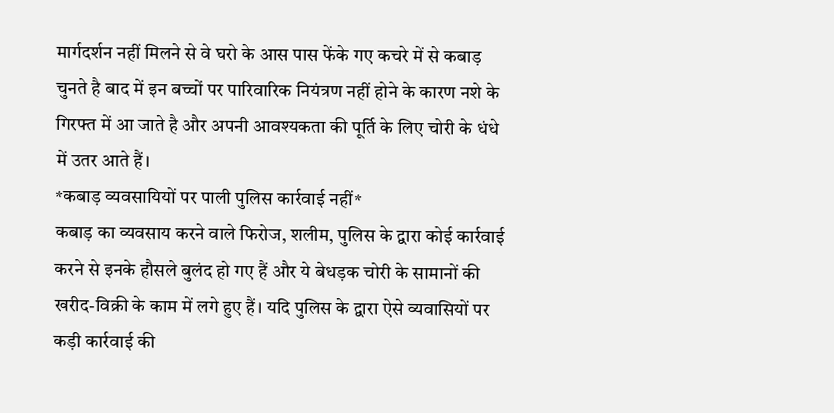मार्गदर्शन नहीं मिलने से वे घरो के आस पास फेंके गए कचरे में से कबाड़ चुनते है बाद में इन बच्चों पर पारिवारिक नियंत्रण नहीं होने के कारण नशे के गिरफ्त में आ जाते है और अपनी आवश्यकता की पूर्ति के लिए चोरी के धंधे में उतर आते हैं।
*कबाड़ व्यवसायियों पर पाली पुलिस कार्रवाई नहीं*
कबाड़ का व्यवसाय करने वाले फिरोज, शलीम, पुलिस के द्वारा कोई कार्रवाई करने से इनके हौसले बुलंद हो गए हैं और ये बेधड़क चोरी के सामानों की खरीद-विक्री के काम में लगे हुए हैं। यदि पुलिस के द्वारा ऐसे व्यवासियों पर कड़ी कार्रवाई की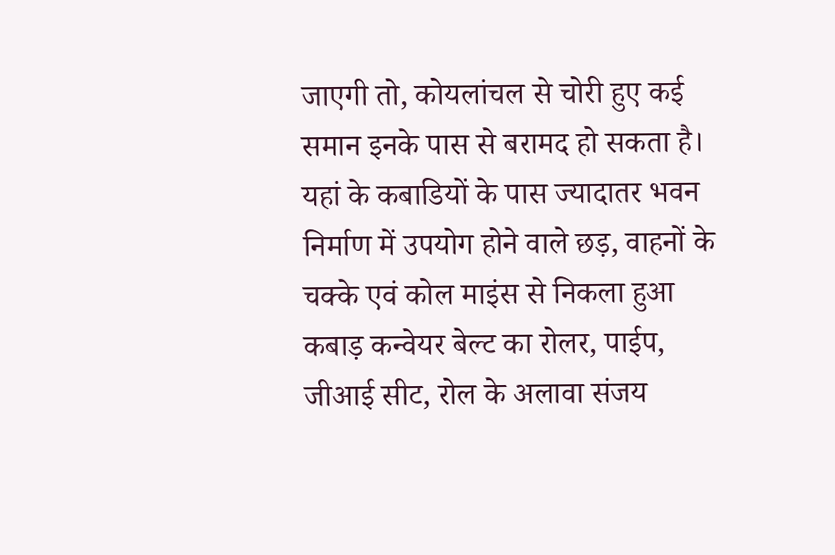जाएगी तो, कोयलांचल से चोरी हुए कई समान इनके पास से बरामद हो सकता है। यहां के कबाडियों के पास ज्यादातर भवन निर्माण में उपयोग होने वाले छड़, वाहनों के चक्के एवं कोल माइंस से निकला हुआ कबाड़ कन्वेयर बेल्ट का रोलर, पाईप, जीआई सीट, रोल के अलावा संजय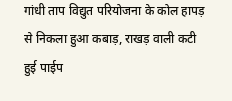गांधी ताप विद्युत परियोजना के कोल हापड़ से निकला हुआ कबाड़, राखड़ वाली कटी हुई पाईप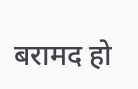बरामद हो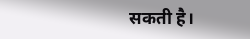सकती है।